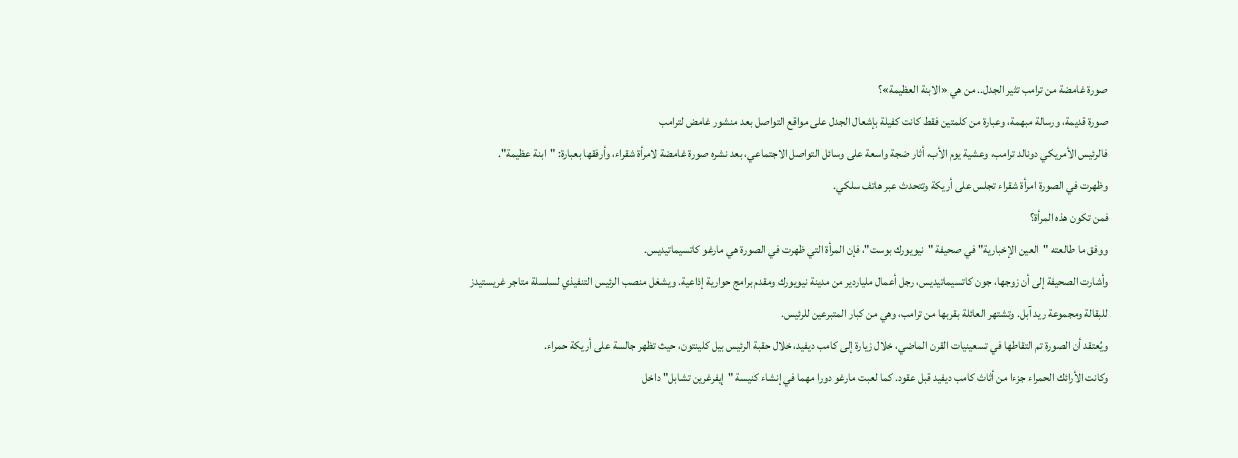صورة غامضة من ترامب تثير الجدل.. من هي «الابنة العظيمة»؟
صورة قديمة، ورسالة مبهمة، وعبارة من كلمتين فقط كانت كفيلة بإشعال الجدل على مواقع التواصل بعد منشور غامض لترامب
فالرئيس الأمريكي دونالد ترامب، وعشية يوم الأب، أثار ضجة واسعة على وسائل التواصل الاجتماعي، بعد نشره صورة غامضة لامرأة شقراء، وأرفقها بعبارة: "ابنة عظيمة".
وظهرت في الصورة امرأة شقراء تجلس على أريكة وتتحدث عبر هاتف سلكي.
فمن تكون هذه المرأة؟
ووفق ما طالعته "العين الإخبارية" في صحيفة "نيويورك بوست"، فإن المرأة التي ظهرت في الصورة هي مارغو كاتسيماتيديس.
وأشارت الصحيفة إلى أن زوجها، جون كاتسيماتيديس، رجل أعمال ملياردير من مدينة نيويورك ومقدم برامج حوارية إذاعية. ويشغل منصب الرئيس التنفيذي لسلسلة متاجر غريستيدز للبقالة ومجموعة ريد آبل. وتشتهر العائلة بقربها من ترامب، وهي من كبار المتبرعين للرئيس.
ويُعتقد أن الصورة تم التقاطها في تسعينيات القرن الماضي، خلال زيارة إلى كامب ديفيد، خلال حقبة الرئيس بيل كلينتون، حيث تظهر جالسة على أريكة حمراء.
وكانت الأرائك الحمراء جزءا من أثاث كامب ديفيد قبل عقود. كما لعبت مارغو دورا مهما في إنشاء كنيسة "إيفرغرين تشابل" داخل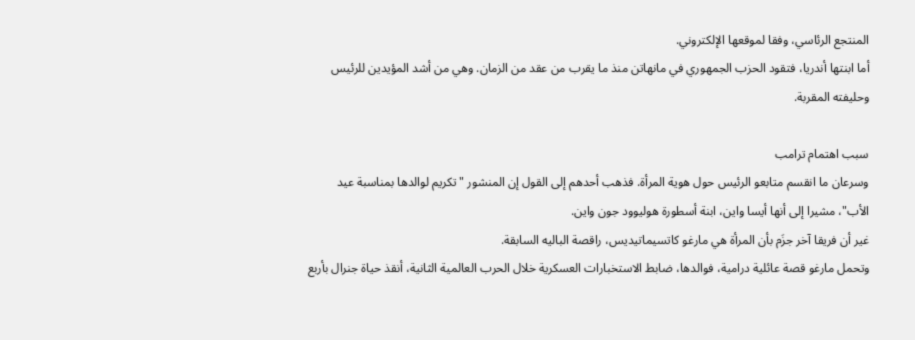المنتجع الرئاسي، وفقا لموقعها الإلكتروني.
أما ابنتها أندريا، فتقود الحزب الجمهوري في مانهاتن منذ ما يقرب من عقد من الزمان. وهي من أشد المؤيدين للرئيس وحليفته المقربة.

سبب اهتمام ترامب
وسرعان ما انقسم متابعو الرئيس حول هوية المرأة. فذهب أحدهم إلى القول إن المنشور "تكريم لوالدها بمناسبة عيد الأب"، مشيرا إلى أنها أيسا واين، ابنة أسطورة هوليوود جون واين.
غير أن فريقا آخر جزَم بأن المرأة هي مارغو كاتسيماتيديس، راقصة الباليه السابقة.
وتحمل مارغو قصة عائلية درامية، فوالدها، ضابط الاستخبارات العسكرية خلال الحرب العالمية الثانية، أنقذ حياة جنرال بأربع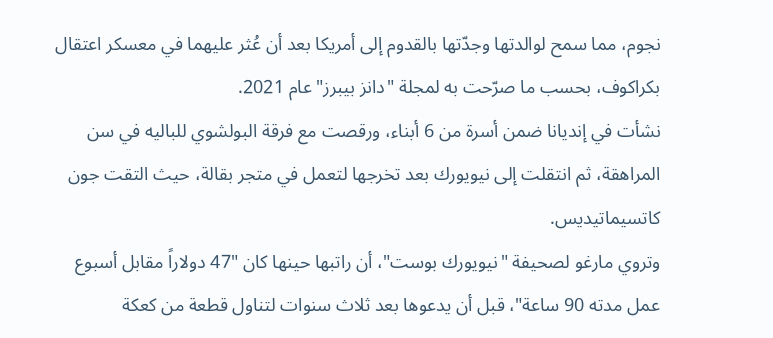نجوم، مما سمح لوالدتها وجدّتها بالقدوم إلى أمريكا بعد أن عُثر عليهما في معسكر اعتقال بكراكوف، بحسب ما صرّحت به لمجلة "دانز بيبرز" عام 2021.
نشأت في إنديانا ضمن أسرة من 6 أبناء، ورقصت مع فرقة البولشوي للباليه في سن المراهقة، ثم انتقلت إلى نيويورك بعد تخرجها لتعمل في متجر بقالة، حيث التقت جون كاتسيماتيديس.
وتروي مارغو لصحيفة "نيويورك بوست"، أن راتبها حينها كان "47 دولاراً مقابل أسبوع عمل مدته 90 ساعة"، قبل أن يدعوها بعد ثلاث سنوات لتناول قطعة من كعكة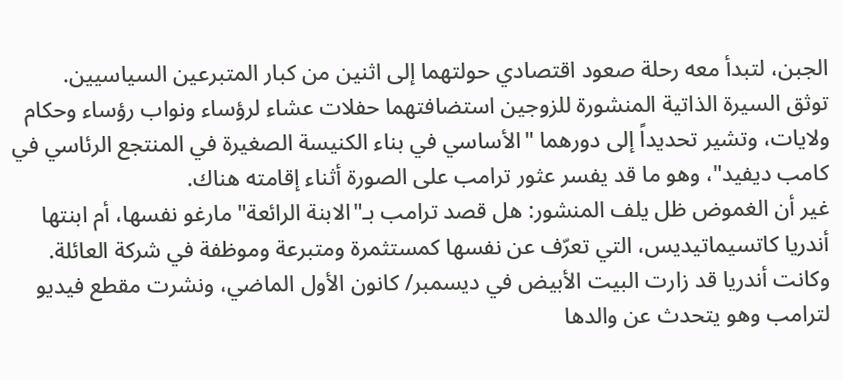الجبن، لتبدأ معه رحلة صعود اقتصادي حولتهما إلى اثنين من كبار المتبرعين السياسيين.
توثق السيرة الذاتية المنشورة للزوجين استضافتهما حفلات عشاء لرؤساء ونواب رؤساء وحكام ولايات، وتشير تحديداً إلى دورهما "الأساسي في بناء الكنيسة الصغيرة في المنتجع الرئاسي في كامب ديفيد"، وهو ما قد يفسر عثور ترامب على الصورة أثناء إقامته هناك.
غير أن الغموض ظل يلف المنشور: هل قصد ترامب بـ"الابنة الرائعة" مارغو نفسها، أم ابنتها أندريا كاتسيماتيديس، التي تعرّف عن نفسها كمستثمرة ومتبرعة وموظفة في شركة العائلة.
وكانت أندريا قد زارت البيت الأبيض في ديسمبر/ كانون الأول الماضي، ونشرت مقطع فيديو لترامب وهو يتحدث عن والدها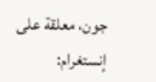جون، معلقة على إنستغرام: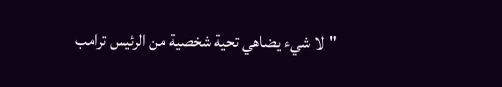"لا شيء يضاهي تحية شخصية من الرئيس ترامب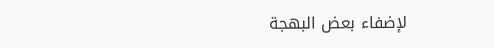لإضفاء بعض البهجة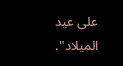على عيد الميلاد".